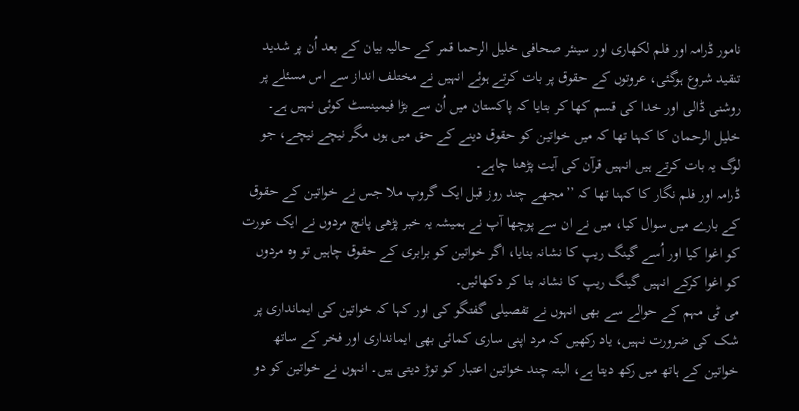نامور ڈرامہ اور فلم لکھاری اور سینئر صحافی خلیل الرحما قمر کے حالیہ بیان کے بعد اُن پر شدید تنقید شروع ہوگئی، عروتوں کے حقوق پر بات کرتے ہوئے انہیں نے مختلف انداز سے اس مسئلے پر روشنی ڈالی اور خدا کی قسم کھا کر بتایا کہ پاکستان میں اُن سے بڑا فیمینسٹ کوئی نہیں ہے۔ خلیل الرحمان کا کہنا تھا کہ میں خواتین کو حقوق دینے کے حق میں ہوں مگر نیچے نیچے، جو لوگ یہ بات کرتے ہیں انہیں قرآن کی آیت پڑھنا چاہے۔
ڈرامہ اور فلم نگار کا کہنا تھا کہ ’’مجھے چند روز قبل ایک گروپ ملا جس نے خواتین کے حقوق کے بارے میں سوال کیا، میں نے ان سے پوچھا آپ نے ہمیشہ یہ خبر پڑھی پانچ مردوں نے ایک عورت کو اغوا کیا اور اُسے گینگ ریپ کا نشانہ بنایا، اگر خواتین کو برابری کے حقوق چاہیں تو وہ مردوں کو اغوا کرکے انہیں گینگ ریپ کا نشانہ بنا کر دکھائیں۔
می ٹی مہم کے حوالے سے بھی انہوں نے تفصیلی گفتگو کی اور کہا کہ خواتین کی ایمانداری پر شک کی ضرورت نہیں، یاد رکھیں کہ مرد اپنی ساری کمائی بھی ایمانداری اور فخر کے ساتھ خواتین کے ہاتھ میں رکھ دیتا ہے، البتہ چند خواتین اعتبار کو توڑ دیتی ہیں۔ انہوں نے خواتین کو دو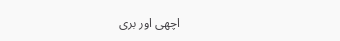اچھی اور بری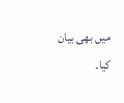میں بھی بیان کیا۔